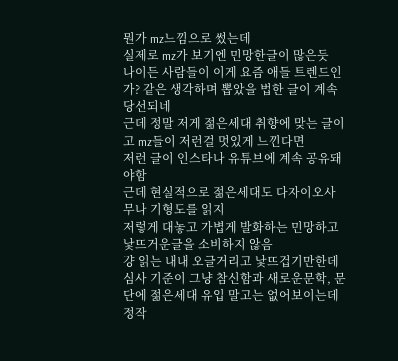뭔가 mz느낌으로 썼는데
실제로 mz가 보기엔 민망한글이 많은듯
나이든 사람들이 이게 요즘 애들 트렌드인가? 같은 생각하며 뽑았을 법한 글이 계속 당선되네
근데 정말 저게 젊은세대 취향에 맞는 글이고 mz들이 저런걸 멋있게 느낀다면
저런 글이 인스타나 유튜브에 계속 공유돼야함
근데 현실적으로 젊은세대도 다자이오사무나 기형도를 읽지
저렇게 대놓고 가볍게 발화하는 민망하고 낯뜨거운글을 소비하지 않음
걍 읽는 내내 오글거리고 낯뜨겁기만한데
심사 기준이 그냥 참신함과 새로운문학, 문단에 젊은세대 유입 말고는 없어보이는데
정작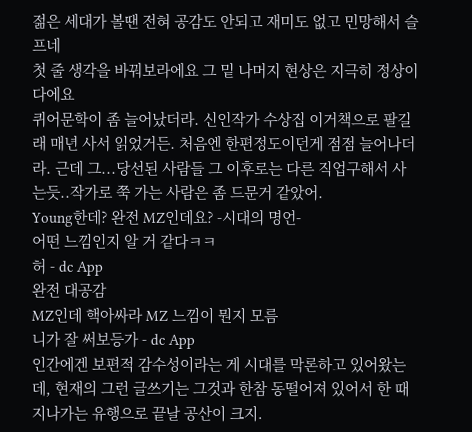젊은 세대가 볼땐 전혀 공감도 안되고 재미도 없고 민망해서 슬프네
첫 줄 생각을 바꿔보라에요 그 밑 나머지 현상은 지극히 정상이다에요
퀴어문학이 좀 늘어났더라. 신인작가 수상집 이거책으로 팔길래 매년 사서 읽었거든. 처음엔 한편정도이던게 점점 늘어나더라. 근데 그...당선된 사람들 그 이후로는 다른 직업구해서 사는듯..작가로 쭉 가는 사람은 좀 드문거 같았어.
Young한데? 완전 MZ인데요? -시대의 명언-
어떤 느낌인지 알 거 같다ㅋㅋ
허 - dc App
완전 대공감
MZ인데 핵아싸라 MZ 느낌이 뭔지 모름
니가 잘 써보등가 - dc App
인간에겐 보편적 감수성이라는 게 시대를 막론하고 있어왔는데, 현재의 그런 글쓰기는 그것과 한참 동떨어져 있어서 한 때 지나가는 유행으로 끝날 공산이 크지.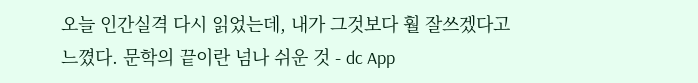오늘 인간실격 다시 읽었는데, 내가 그것보다 훨 잘쓰겠다고 느꼈다. 문학의 끝이란 넘나 쉬운 것 - dc App